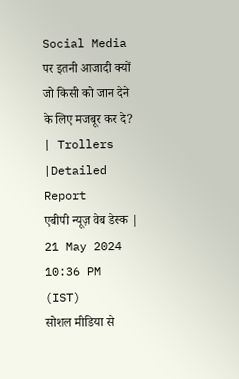Social Media पर इतनी आजादी क्यों जो किसी को जान देने के लिए मजबूर कर दे? | Trollers |Detailed Report
एबीपी न्यूज़ वेब डेस्क | 21 May 2024 10:36 PM (IST)
सोशल मीडिया से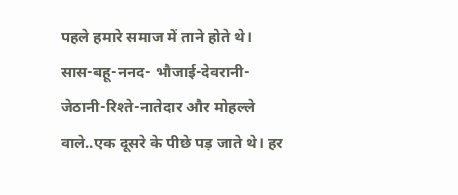पहले हमारे समाज में ताने होते थे। सास-बहू-ननद- भौजाई-देवरानी-जेठानी-रिश्ते-नातेदार और मोहल्ले वाले..एक दूसरे के पीछे पड़ जाते थे। हर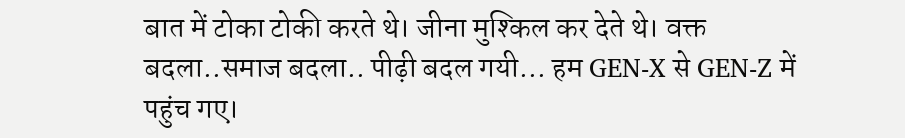बात में टोका टोकी करते थे। जीना मुश्किल कर देते थे। वक्त बदला..समाज बदला.. पीढ़ी बदल गयी... हम GEN-X से GEN-Z में पहुंच गए।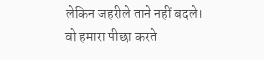लेकिन जहरीले ताने नहीं बदले। वो हमारा पीछा करते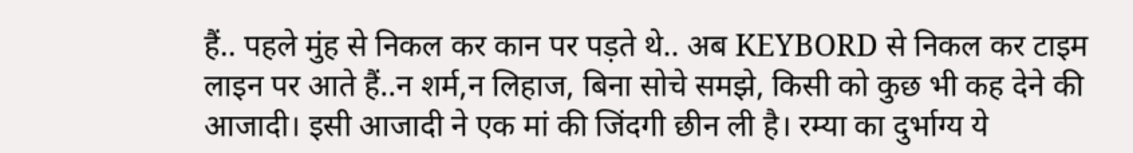हैं.. पहले मुंह से निकल कर कान पर पड़ते थे.. अब KEYBORD से निकल कर टाइम लाइन पर आते हैं..न शर्म,न लिहाज, बिना सोचे समझे, किसी को कुछ भी कह देने की आजादी। इसी आजादी ने एक मां की जिंदगी छीन ली है। रम्या का दुर्भाग्य ये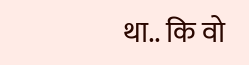था.. कि वो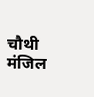चौथी मंजिल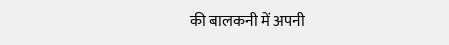की बालकनी में अपनी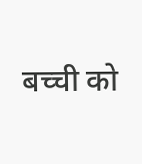बच्ची को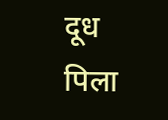दूध पिला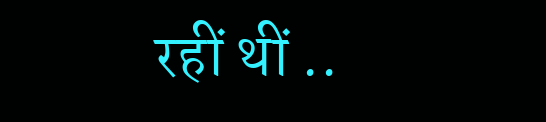रहीं थीं ..